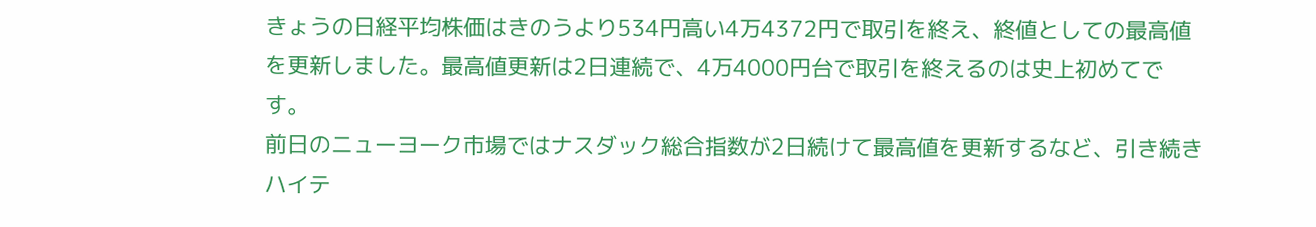きょうの日経平均株価はきのうより534円高い4万4372円で取引を終え、終値としての最高値を更新しました。最高値更新は2日連続で、4万4000円台で取引を終えるのは史上初めてです。
前日のニューヨーク市場ではナスダック総合指数が2日続けて最高値を更新するなど、引き続きハイテ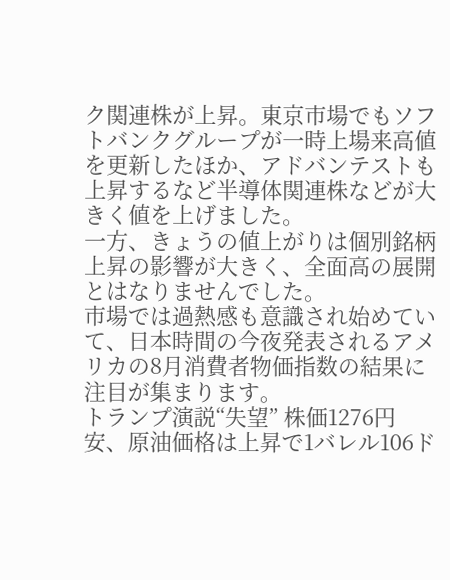ク関連株が上昇。東京市場でもソフトバンクグループが一時上場来高値を更新したほか、アドバンテストも上昇するなど半導体関連株などが大きく値を上げました。
一方、きょうの値上がりは個別銘柄上昇の影響が大きく、全面高の展開とはなりませんでした。
市場では過熱感も意識され始めていて、日本時間の今夜発表されるアメリカの8月消費者物価指数の結果に注目が集まります。
トランプ演説“失望” 株価1276円安、原油価格は上昇で1バレル106ド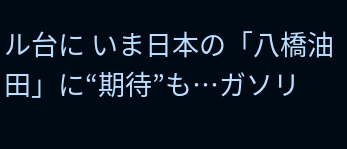ル台に いま日本の「八橋油田」に“期待”も…ガソリ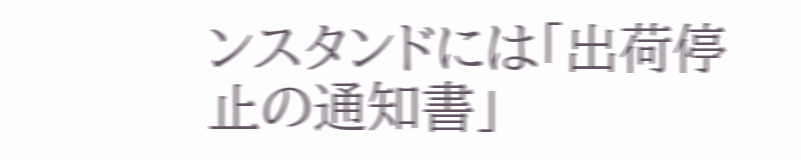ンスタンドには「出荷停止の通知書」